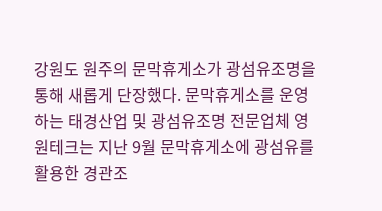강원도 원주의 문막휴게소가 광섬유조명을 통해 새롭게 단장했다. 문막휴게소를 운영하는 태경산업 및 광섬유조명 전문업체 영원테크는 지난 9월 문막휴게소에 광섬유를 활용한 경관조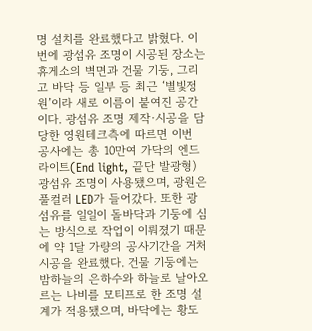명 설치를 완료했다고 밝혔다. 이번에 광섬유 조명이 시공된 장소는 휴게소의 벽면과 건물 기둥, 그리고 바닥 등 일부 등 최근 ‘별빛정원’이라 새로 이름이 붙여진 공간이다. 광섬유 조명 제작·시공을 담당한 영원테크측에 따르면 이번 공사에는 총 10만여 가닥의 엔드라이트(End light, 끝단 발광형) 광섬유 조명이 사용됐으며, 광원은 풀컬러 LED가 들어갔다. 또한 광섬유를 일일이 돌바닥과 기둥에 심는 방식으로 작업이 이뤄졌기 때문에 약 1달 가량의 공사기간을 거처 시공을 완료했다. 건물 기둥에는 밤하늘의 은하수와 하늘로 날아오르는 나비를 모티프로 한 조명 설계가 적용됐으며, 바닥에는 황도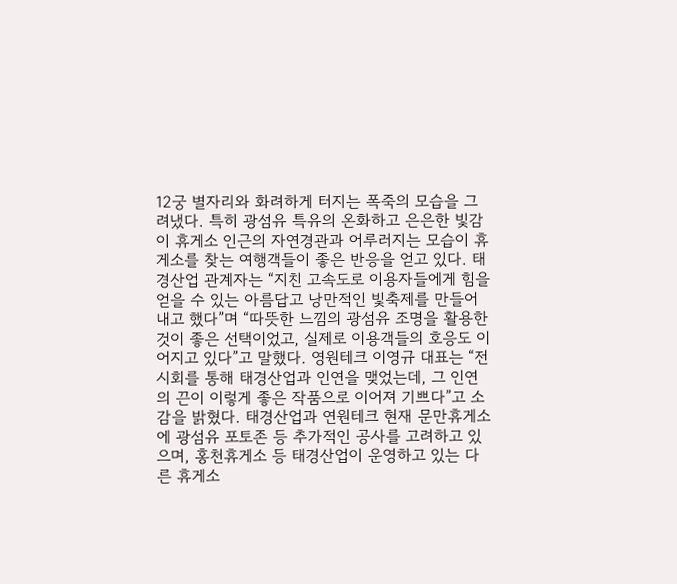12궁 별자리와 화려하게 터지는 폭죽의 모습을 그려냈다. 특히 광섬유 특유의 온화하고 은은한 빛감이 휴게소 인근의 자연경관과 어루러지는 모습이 휴게소를 찾는 여행객들이 좋은 반응을 얻고 있다. 태경산업 관계자는 “지친 고속도로 이용자들에게 힘을 얻을 수 있는 아름답고 낭만적인 빛축제를 만들어내고 했다”며 “따뜻한 느낌의 광섬유 조명을 활용한 것이 좋은 선택이었고, 실제로 이용객들의 호응도 이어지고 있다”고 말했다. 영원테크 이영규 대표는 “전시회를 통해 태경산업과 인연을 맺었는데, 그 인연의 끈이 이렇게 좋은 작품으로 이어져 기쁘다”고 소감을 밝혔다. 태경산업과 연원테크 현재 문만휴게소에 광섬유 포토존 등 추가적인 공사를 고려하고 있으며, 홍천휴게소 등 태경산업이 운영하고 있는 다른 휴게소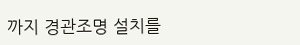까지 경관조명 설치를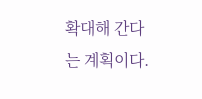확대해 간다는 계획이다.